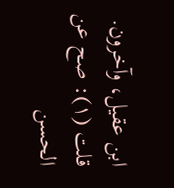ابن عقيل، وآخرون.
قلت (١): صح عن الحسن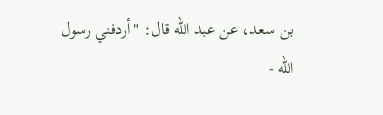بن سعد، عن عبد الله قال: "أردفني رسول
الله -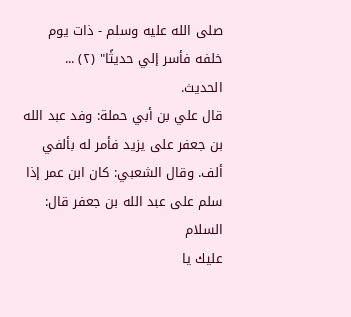صلى الله عليه وسلم - ذات يوم خلفه فأسر إلي حديثًا" (٢) ... الحديث.
قال علي بن أبي حملة: وفد عبد الله بن جعفر على يزيد فأمر له بألفي
ألف. وقال الشعبي: كان ابن عمر إذا سلم على عبد الله بن جعفر قال: السلام
عليك يا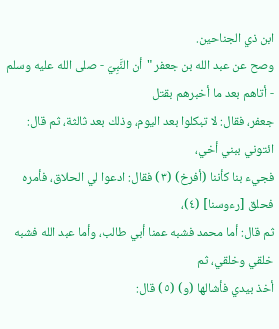ابن ذي الجناحين.
وصح عن عبد الله بن جعفر "أن النَّبِيّ - صلى الله عليه وسلم - أتاهم بعد ما أخبرهم بقتل
جعفر، فقال: لا تبكلوا بعد اليوم، وذلك بعد ثالثة، ثم قال: ائتوني ببني أخي،
فجيء بنا كأننا (أفرخ) (٣) فقال: ادعوا لي الحلاق، فأمره فحلق [رءوسنا] (٤)،
ثم قال: أما محمد فشبه عمنا أبي طالب، وأما عبد الله فشبه خلقي وخلقي، ثم
أخذ بيدي فأشالها (و) (٥) قال: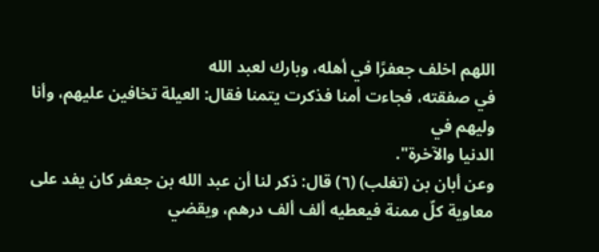اللهم اخلف جعفرًا في أهله، وبارك لعبد الله
في صفقته، فجاءت أمنا فذكرت يتمنا فقال: العيلة تخافين عليهم، وأنا وليهم في
الدنيا والآخرة".
وعن أبان بن (تغلب) (٦) قال: ذكر لنا أن عبد الله بن جعفر كان يفد على
معاوية كلّ ممنة فيعطيه ألف ألف درهم، ويقضي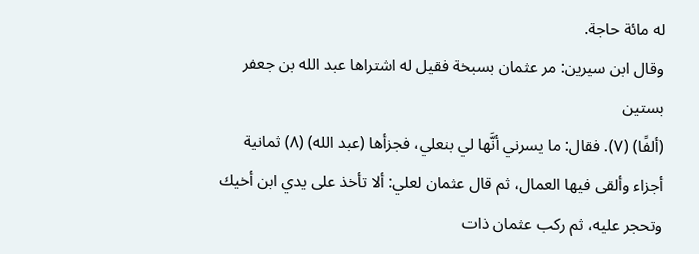له مائة حاجة.
وقال ابن سيرين: مر عثمان بسبخة فقيل له اشتراها عبد الله بن جعفر بستين
(ألفًا) (٧). فقال: ما يسرني أنَّها لي بنعلي، فجزأها (عبد الله) (٨) ثمانية
أجزاء وألقى فيها العمال، ثم قال عثمان لعلي: ألا تأخذ على يدي ابن أخيك
وتحجر عليه، ثم ركب عثمان ذات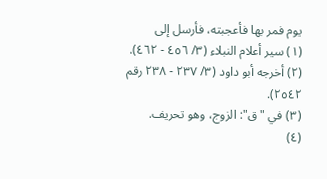يوم فمر بها فأعجبته، فأرسل إلى
(١) سير أعلام النبلاء (٣/ ٤٥٦ - ٤٦٢).
(٢) أخرجه أبو داود (٣/ ٢٣٧ - ٢٣٨ رقم ٢٥٤٢).
(٣) في "ق": الزوج، وهو تحريف.
(٤)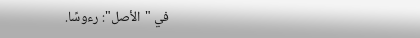في "الأصل": رءوسًا.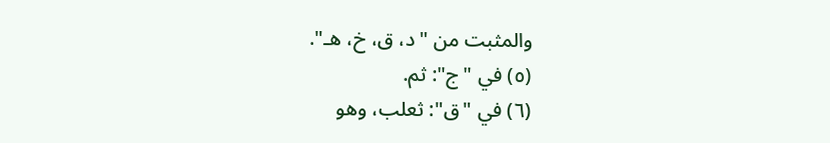والمثبت من "د، ق، خ، هـ".
(٥) في "ج": ثم.
(٦) في "ق": ثعلب، وهو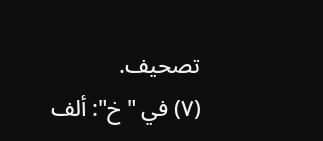تصحيف.
(٧) في "خ": ألف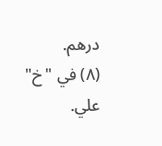درهم.
(٨) في "خ" علي.